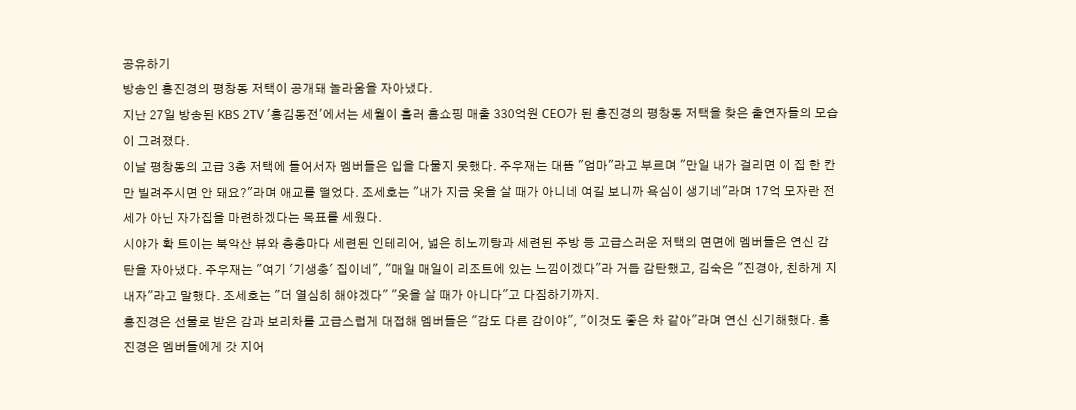공유하기
방송인 홍진경의 평창동 저택이 공개돼 놀라움을 자아냈다.
지난 27일 방송된 KBS 2TV '홍김동전'에서는 세월이 흘러 홈쇼핑 매출 330억원 CEO가 된 홍진경의 평창동 저택을 찾은 출연자들의 모습이 그려졌다.
이날 평창동의 고급 3층 저택에 들어서자 멤버들은 입을 다물지 못했다. 주우재는 대뜸 "엄마"라고 부르며 "만일 내가 걸리면 이 집 한 칸만 빌려주시면 안 돼요?"라며 애교를 떨었다. 조세호는 "내가 지금 옷을 살 때가 아니네 여길 보니까 욕심이 생기네"라며 17억 모자란 전세가 아닌 자가집을 마련하겠다는 목표를 세웠다.
시야가 확 트이는 북악산 뷰와 층층마다 세련된 인테리어, 넓은 히노끼탕과 세련된 주방 등 고급스러운 저택의 면면에 멤버들은 연신 감탄을 자아냈다. 주우재는 "여기 '기생충' 집이네", "매일 매일이 리조트에 있는 느낌이겠다"라 거듭 감탄했고, 김숙은 "진경아, 친하게 지내자"라고 말했다. 조세호는 "더 열심히 해야겠다" "옷을 살 때가 아니다"고 다짐하기까지.
홍진경은 선물로 받은 감과 보리차를 고급스럽게 대접해 멤버들은 "감도 다른 감이야", "이것도 좋은 차 같아"라며 연신 신기해했다. 홍진경은 멤버들에게 갓 지어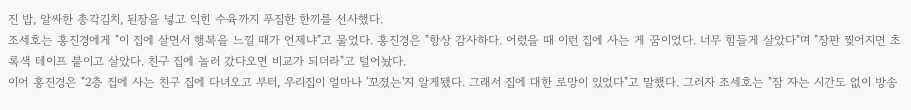진 밥, 알싸한 총각김치, 된장을 넣고 익힌 수육까지 푸짐한 한끼를 선사했다.
조세호는 홍진경에게 "이 집에 살면서 행복을 느낄 때가 언제냐"고 물었다. 홍진경은 "항상 감사하다. 어렸을 때 이런 집에 사는 게 꿈이었다. 너무 힘들게 살았다"며 "장판 찢어지면 초록색 테이프 붙이고 살았다. 친구 집에 놀러 갔다오면 비교가 되더라"고 털어놨다.
이어 홍진경은 "2층 집에 사는 친구 집에 다녀오고 부터, 우리집이 얼마나 '꼬졌는'지 알게됐다. 그래서 집에 대한 로망이 있었다"고 말했다. 그러자 조세호는 "잠 자는 시간도 없이 방송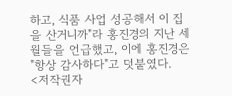하고, 식품 사업 성공해서 이 집을 산거니까"라 홍진경의 지난 세월들을 언급했고, 이에 홍진경은 "항상 감사하다"고 덧붙였다.
<저작권자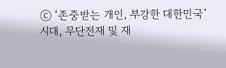ⓒ ‘존중받는 개인, 부강한 대한민국’ 시대, 무단전재 및 재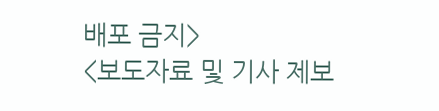배포 금지>
<보도자료 및 기사 제보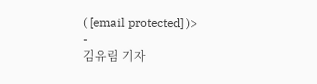( [email protected] )>
-
김유림 기자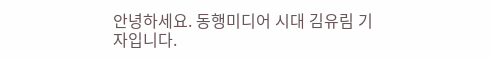안녕하세요. 동행미디어 시대 김유림 기자입니다.